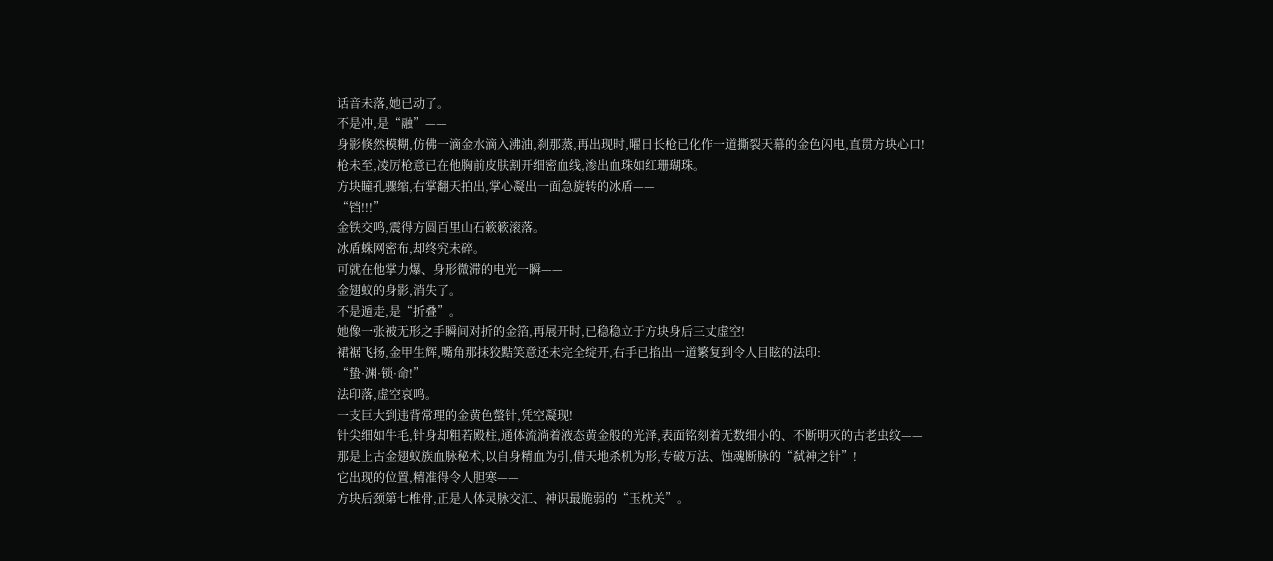话音未落,她已动了。
不是冲,是“融”——
身影倏然模糊,仿佛一滴金水滴入沸油,刹那蒸,再出现时,曜日长枪已化作一道撕裂天幕的金色闪电,直贯方块心口!
枪未至,凌厉枪意已在他胸前皮肤割开细密血线,渗出血珠如红珊瑚珠。
方块瞳孔骤缩,右掌翻天拍出,掌心凝出一面急旋转的冰盾——
“铛!!!”
金铁交鸣,震得方圆百里山石簌簌滚落。
冰盾蛛网密布,却终究未碎。
可就在他掌力爆、身形微滞的电光一瞬——
金翅蚁的身影,消失了。
不是遁走,是“折叠”。
她像一张被无形之手瞬间对折的金箔,再展开时,已稳稳立于方块身后三丈虚空!
裙裾飞扬,金甲生辉,嘴角那抹狡黠笑意还未完全绽开,右手已掐出一道繁复到令人目眩的法印:
“蛰·渊·锁·命!”
法印落,虚空哀鸣。
一支巨大到违背常理的金黄色螫针,凭空凝现!
针尖细如牛毛,针身却粗若殿柱,通体流淌着液态黄金般的光泽,表面铭刻着无数细小的、不断明灭的古老虫纹——
那是上古金翅蚁族血脉秘术,以自身精血为引,借天地杀机为形,专破万法、蚀魂断脉的“弑神之针”!
它出现的位置,精准得令人胆寒——
方块后颈第七椎骨,正是人体灵脉交汇、神识最脆弱的“玉枕关”。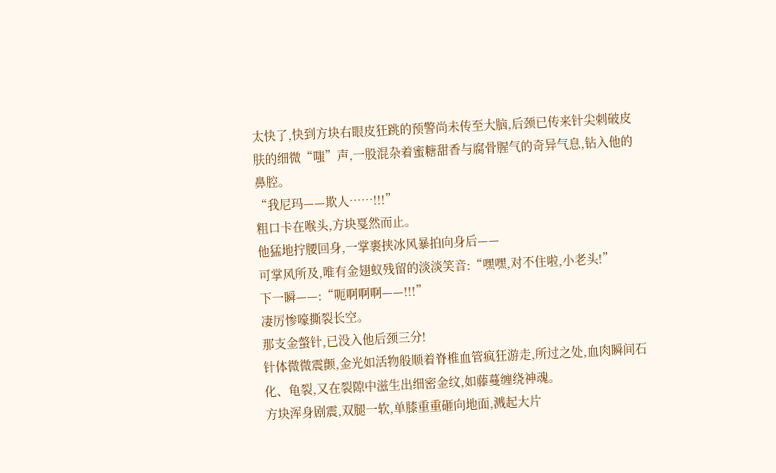太快了,快到方块右眼皮狂跳的预警尚未传至大脑,后颈已传来针尖刺破皮肤的细微“嗤”声,一股混杂着蜜糖甜香与腐骨腥气的奇异气息,钻入他的鼻腔。
“我尼玛——欺人……!!!”
粗口卡在喉头,方块戛然而止。
他猛地拧腰回身,一掌裹挟冰风暴拍向身后——
可掌风所及,唯有金翅蚁残留的淡淡笑音:“嘿嘿,对不住啦,小老头!”
下一瞬——:“呃啊啊啊——!!!”
凄厉惨嚎撕裂长空。
那支金螫针,已没入他后颈三分!
针体微微震颤,金光如活物般顺着脊椎血管疯狂游走,所过之处,血肉瞬间石化、龟裂,又在裂隙中滋生出细密金纹,如藤蔓缠绕神魂。
方块浑身剧震,双腿一软,单膝重重砸向地面,溅起大片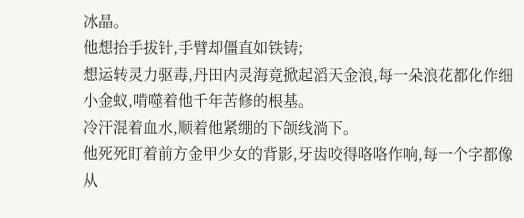冰晶。
他想抬手拔针,手臂却僵直如铁铸;
想运转灵力驱毒,丹田内灵海竟掀起滔天金浪,每一朵浪花都化作细小金蚁,啃噬着他千年苦修的根基。
冷汗混着血水,顺着他紧绷的下颌线淌下。
他死死盯着前方金甲少女的背影,牙齿咬得咯咯作响,每一个字都像从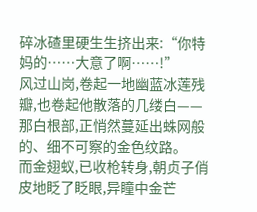碎冰碴里硬生生挤出来:“你特妈的……大意了啊……!”
风过山岗,卷起一地幽蓝冰莲残瓣,也卷起他散落的几缕白——
那白根部,正悄然蔓延出蛛网般的、细不可察的金色纹路。
而金翅蚁,已收枪转身,朝贞子俏皮地眨了眨眼,异瞳中金芒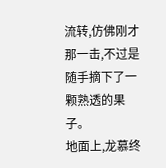流转,仿佛刚才那一击,不过是随手摘下了一颗熟透的果子。
地面上,龙慕终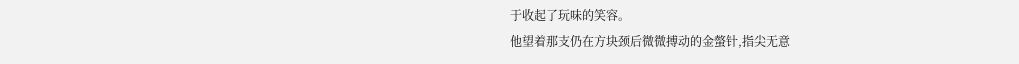于收起了玩味的笑容。
他望着那支仍在方块颈后微微搏动的金螫针,指尖无意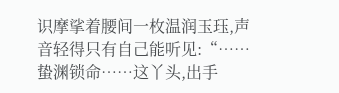识摩挲着腰间一枚温润玉珏,声音轻得只有自己能听见:“……蛰渊锁命……这丫头,出手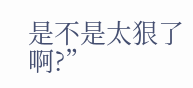是不是太狠了啊?”